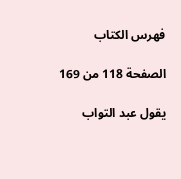فهرس الكتاب

الصفحة 118 من 169

يقول عبد التواب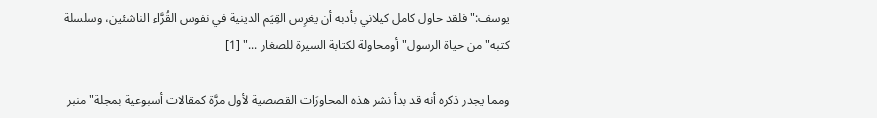يوسف:"فلقد حاول كامل كيلاني بأدبه أن يغرِس القِيَم الدينية في نفوس القُرَّاء الناشئين، وسلسلة كتبه"من حياة الرسول"أومحاولة لكتابة السيرة للصغار ..." [1]

ومما يجدر ذكره أنه قد بدأ نشر هذه المحاورَات القصصية لأول مرَّة كمقالات أسبوعية بمجلة"منبر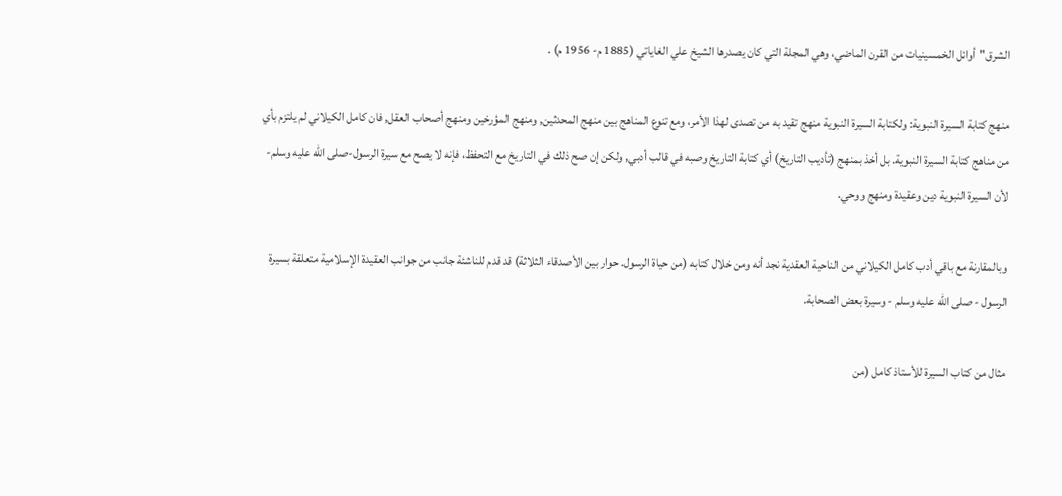الشرق"أوائل الخمسينيات من القرن الماضي، وهي المجلة التي كان يصدرها الشيخ علي الغاياتي (1885 م- 1956 م) .

منهج كتابة السيرة النبوية: ولكتابة السيرة النبوية منهج تقيد به من تصدى لهذا الأمر، ومع تنوع المناهج بين منهج المحدثين, ومنهج المؤرخين ومنهج أصحاب العقل, فان كامل الكيلاني لم يلتزم بأي من مناهج كتابة السيرة النبوية. بل أخذ بمنهج (تأديب التاريخ) أي كتابة التاريخ وصبه في قالب أدبي, ولكن إن صح ذلك في التاريخ مع التحفظ، فإنه لا يصح مع سيرة الرسول-صلى الله عليه وسلم-لأن السيرة النبوية دين وعقيدة ومنهج ووحي.

وبالمقارنة مع باقي أدب كامل الكيلاني من الناحية العقدية نجد أنه ومن خلال كتابه (من حياة الرسول. حوار بين الأصدقاء الثلاثة) قد قدم للناشئة جانب من جوانب العقيدة الإسلامية متعلقة بسيرة الرسول - صلى الله عليه وسلم - وسيرة بعض الصحابة.

مثال من كتاب السيرة للأستاذ كامل (من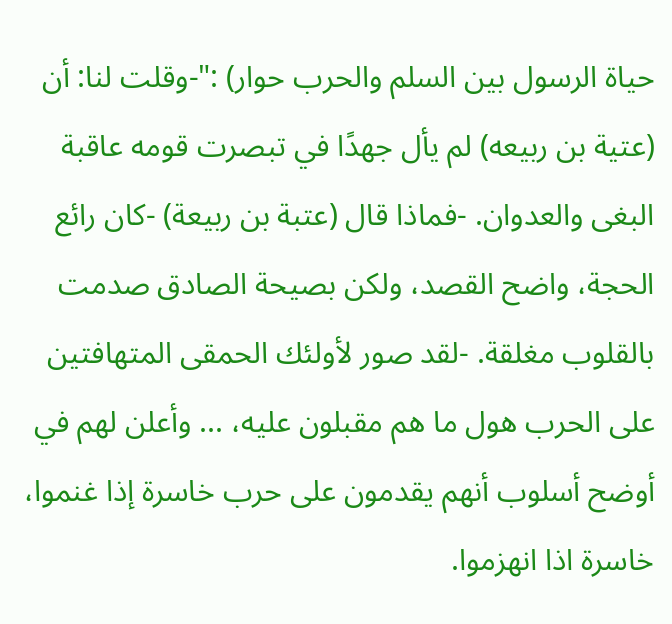حياة الرسول بين السلم والحرب حوار) :"-وقلت لنا: أن (عتية بن ربيعه) لم يأل جهدًا في تبصرت قومه عاقبة البغى والعدوان. -فماذا قال (عتبة بن ربيعة) -كان رائع الحجة، واضح القصد، ولكن بصيحة الصادق صدمت بالقلوب مغلقة. -لقد صور لأولئك الحمقى المتهافتين على الحرب هول ما هم مقبلون عليه، ... وأعلن لهم في أوضح أسلوب أنهم يقدمون على حرب خاسرة إذا غنموا، خاسرة اذا انهزموا.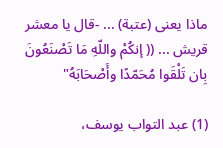ماذا يعنى (عتبة) ... -قال يا معشر قريش ... (( إنكُمْ واللّهِ مَا تَصْنَعُونَ بِان تَلْقَوا مُحَمّدًا وأَصْحَابَهُ"

(1) عبد التواب يوسف،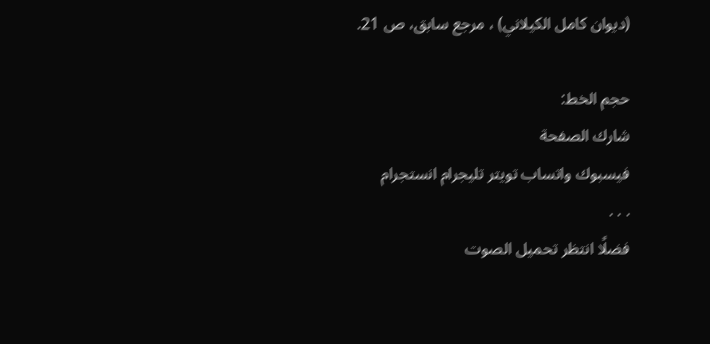(ديوان كامل الكيلاني) ، مرجع سابق، ص 21.

حجم الخط:
شارك الصفحة
فيسبوك واتساب تويتر تليجرام انستجرام
. . .
فضلًا انتظر تحميل الصوت